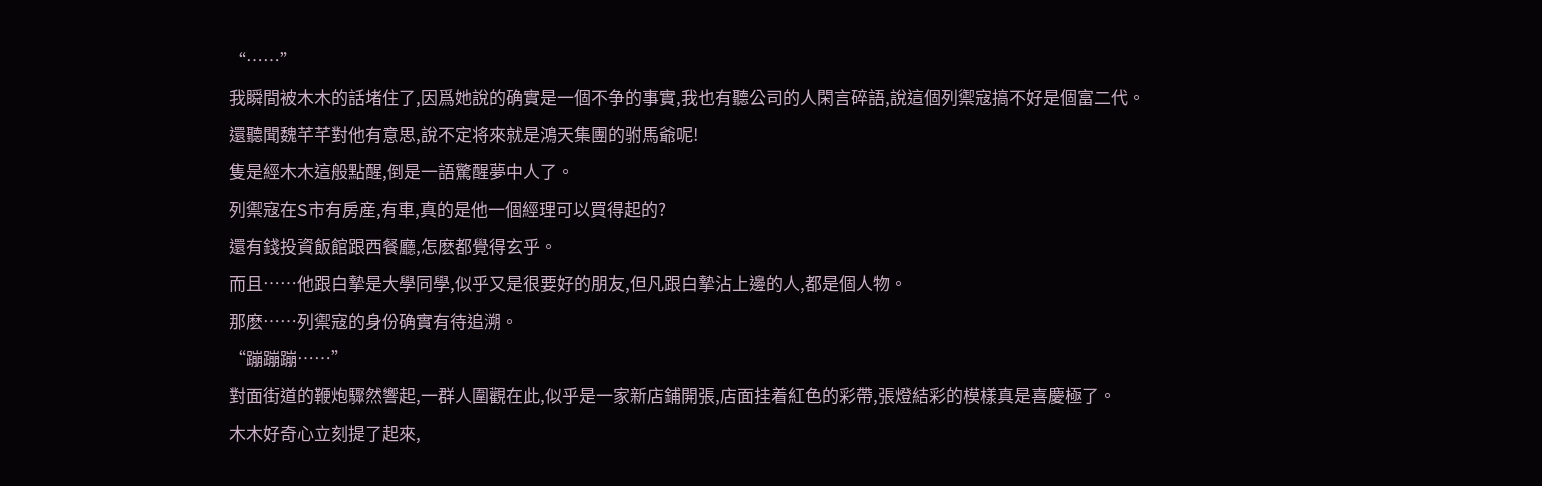“……”
我瞬間被木木的話堵住了,因爲她說的确實是一個不争的事實,我也有聽公司的人閑言碎語,說這個列禦寇搞不好是個富二代。
還聽聞魏芊芊對他有意思,說不定将來就是鴻天集團的驸馬爺呢!
隻是經木木這般點醒,倒是一語驚醒夢中人了。
列禦寇在S市有房産,有車,真的是他一個經理可以買得起的?
還有錢投資飯館跟西餐廳,怎麽都覺得玄乎。
而且……他跟白摯是大學同學,似乎又是很要好的朋友,但凡跟白摯沾上邊的人,都是個人物。
那麽……列禦寇的身份确實有待追溯。
“蹦蹦蹦……”
對面街道的鞭炮驟然響起,一群人圍觀在此,似乎是一家新店鋪開張,店面挂着紅色的彩帶,張燈結彩的模樣真是喜慶極了。
木木好奇心立刻提了起來,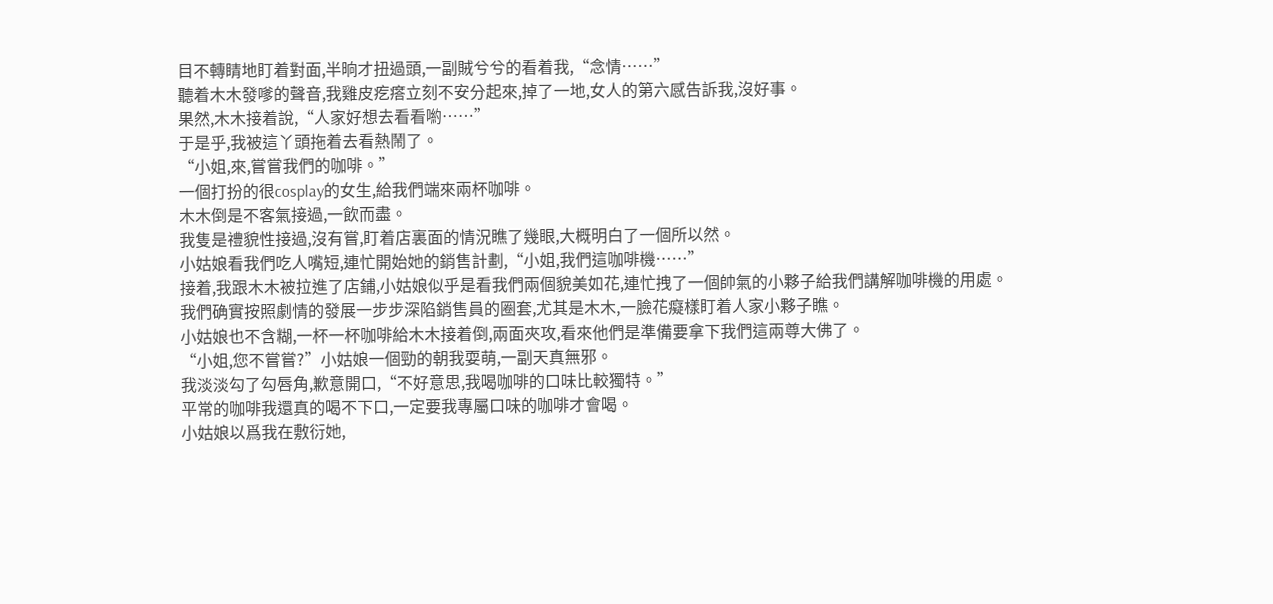目不轉睛地盯着對面,半晌才扭過頭,一副賊兮兮的看着我,“念情……”
聽着木木發嗲的聲音,我雞皮疙瘩立刻不安分起來,掉了一地,女人的第六感告訴我,沒好事。
果然,木木接着說,“人家好想去看看喲……”
于是乎,我被這丫頭拖着去看熱鬧了。
“小姐,來,嘗嘗我們的咖啡。”
一個打扮的很cosplay的女生,給我們端來兩杯咖啡。
木木倒是不客氣接過,一飲而盡。
我隻是禮貌性接過,沒有嘗,盯着店裏面的情況瞧了幾眼,大概明白了一個所以然。
小姑娘看我們吃人嘴短,連忙開始她的銷售計劃,“小姐,我們這咖啡機……”
接着,我跟木木被拉進了店鋪,小姑娘似乎是看我們兩個貌美如花,連忙拽了一個帥氣的小夥子給我們講解咖啡機的用處。
我們确實按照劇情的發展一步步深陷銷售員的圈套,尤其是木木,一臉花癡樣盯着人家小夥子瞧。
小姑娘也不含糊,一杯一杯咖啡給木木接着倒,兩面夾攻,看來他們是準備要拿下我們這兩尊大佛了。
“小姐,您不嘗嘗?”小姑娘一個勁的朝我耍萌,一副天真無邪。
我淡淡勾了勾唇角,歉意開口,“不好意思,我喝咖啡的口味比較獨特。”
平常的咖啡我還真的喝不下口,一定要我專屬口味的咖啡才會喝。
小姑娘以爲我在敷衍她,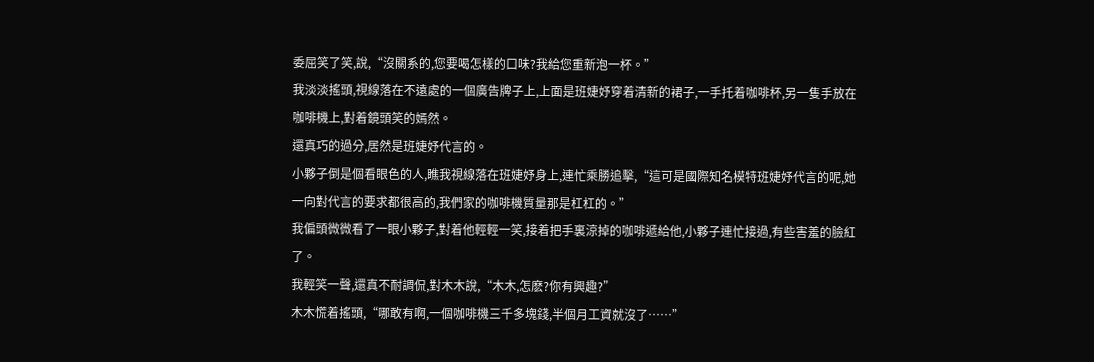委屈笑了笑,說,“沒關系的,您要喝怎樣的口味?我給您重新泡一杯。”
我淡淡搖頭,視線落在不遠處的一個廣告牌子上,上面是班婕妤穿着清新的裙子,一手托着咖啡杯,另一隻手放在咖啡機上,對着鏡頭笑的嫣然。
還真巧的過分,居然是班婕妤代言的。
小夥子倒是個看眼色的人,瞧我視線落在班婕妤身上,連忙乘勝追擊,“這可是國際知名模特班婕妤代言的呢,她一向對代言的要求都很高的,我們家的咖啡機質量那是杠杠的。”
我偏頭微微看了一眼小夥子,對着他輕輕一笑,接着把手裏涼掉的咖啡遞給他,小夥子連忙接過,有些害羞的臉紅了。
我輕笑一聲,還真不耐調侃,對木木說,“木木,怎麽?你有興趣?”
木木慌着搖頭,“哪敢有啊,一個咖啡機三千多塊錢,半個月工資就沒了……”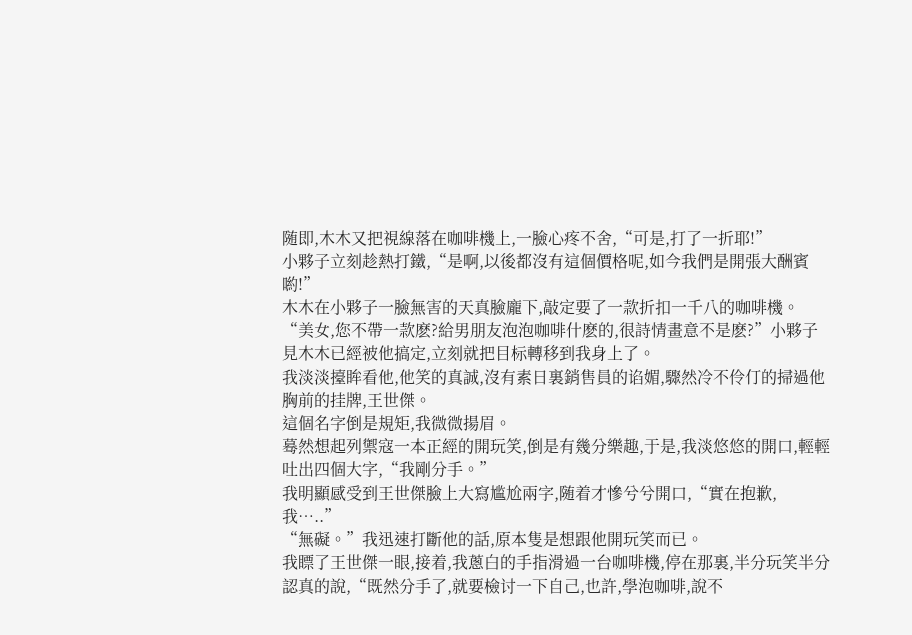随即,木木又把視線落在咖啡機上,一臉心疼不舍,“可是,打了一折耶!”
小夥子立刻趁熱打鐵,“是啊,以後都沒有這個價格呢,如今我們是開張大酬賓喲!”
木木在小夥子一臉無害的天真臉龐下,敲定要了一款折扣一千八的咖啡機。
“美女,您不帶一款麽?給男朋友泡泡咖啡什麽的,很詩情畫意不是麽?”小夥子見木木已經被他搞定,立刻就把目标轉移到我身上了。
我淡淡擡眸看他,他笑的真誠,沒有素日裏銷售員的谄媚,驟然冷不伶仃的掃過他胸前的挂牌,王世傑。
這個名字倒是規矩,我微微揚眉。
蓦然想起列禦寇一本正經的開玩笑,倒是有幾分樂趣,于是,我淡悠悠的開口,輕輕吐出四個大字,“我剛分手。”
我明顯感受到王世傑臉上大寫尴尬兩字,随着才慘兮兮開口,“實在抱歉,我…..”
“無礙。”我迅速打斷他的話,原本隻是想跟他開玩笑而已。
我瞟了王世傑一眼,接着,我蔥白的手指滑過一台咖啡機,停在那裏,半分玩笑半分認真的說,“既然分手了,就要檢讨一下自己,也許,學泡咖啡,說不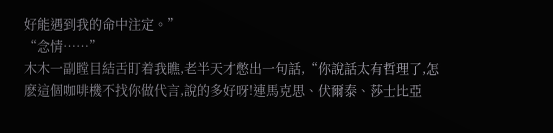好能遇到我的命中注定。”
“念情……”
木木一副瞠目結舌盯着我瞧,老半天才憋出一句話,“你說話太有哲理了,怎麽這個咖啡機不找你做代言,說的多好呀!連馬克思、伏爾泰、莎士比亞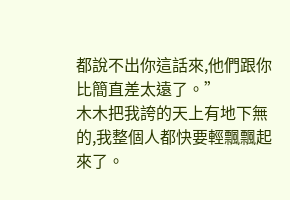都說不出你這話來,他們跟你比簡直差太遠了。”
木木把我誇的天上有地下無的,我整個人都快要輕飄飄起來了。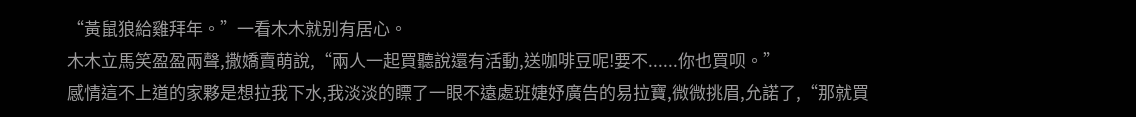“黃鼠狼給雞拜年。”一看木木就别有居心。
木木立馬笑盈盈兩聲,撒嬌賣萌說,“兩人一起買聽說還有活動,送咖啡豆呢!要不......你也買呗。”
感情這不上道的家夥是想拉我下水,我淡淡的瞟了一眼不遠處班婕妤廣告的易拉寶,微微挑眉,允諾了,“那就買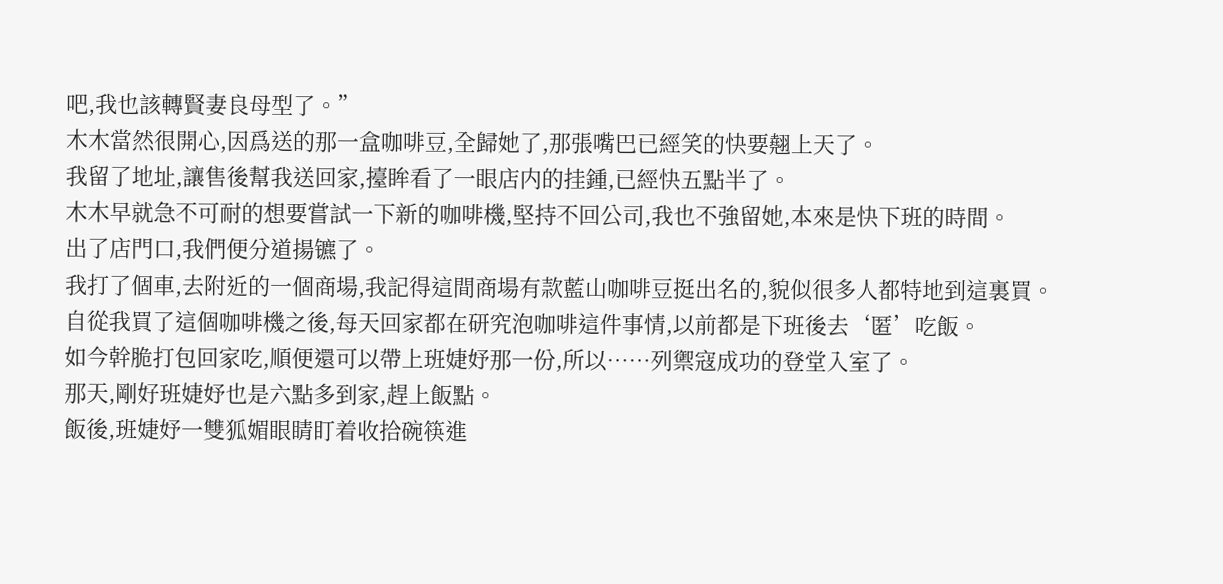吧,我也該轉賢妻良母型了。”
木木當然很開心,因爲送的那一盒咖啡豆,全歸她了,那張嘴巴已經笑的快要翹上天了。
我留了地址,讓售後幫我送回家,擡眸看了一眼店内的挂鍾,已經快五點半了。
木木早就急不可耐的想要嘗試一下新的咖啡機,堅持不回公司,我也不強留她,本來是快下班的時間。
出了店門口,我們便分道揚镳了。
我打了個車,去附近的一個商場,我記得這間商場有款藍山咖啡豆挺出名的,貌似很多人都特地到這裏買。
自從我買了這個咖啡機之後,每天回家都在研究泡咖啡這件事情,以前都是下班後去‘匿’吃飯。
如今幹脆打包回家吃,順便還可以帶上班婕妤那一份,所以……列禦寇成功的登堂入室了。
那天,剛好班婕妤也是六點多到家,趕上飯點。
飯後,班婕妤一雙狐媚眼睛盯着收拾碗筷進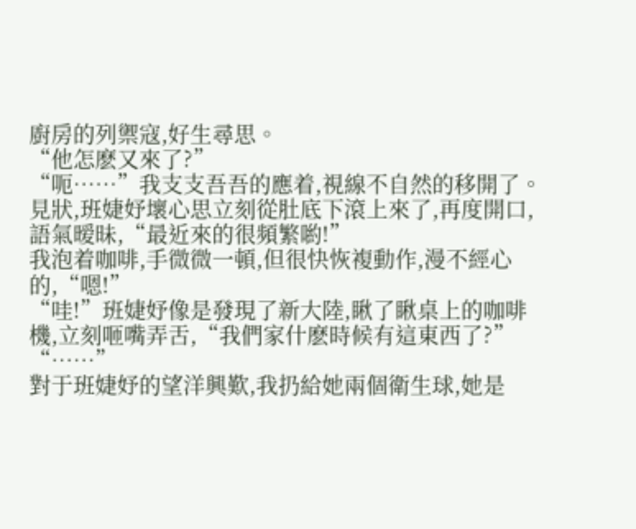廚房的列禦寇,好生尋思。
“他怎麽又來了?”
“呃……”我支支吾吾的應着,視線不自然的移開了。
見狀,班婕妤壞心思立刻從肚底下滾上來了,再度開口,語氣暧昧,“最近來的很頻繁喲!”
我泡着咖啡,手微微一頓,但很快恢複動作,漫不經心的,“嗯!”
“哇!”班婕妤像是發現了新大陸,瞅了瞅桌上的咖啡機,立刻咂嘴弄舌,“我們家什麽時候有這東西了?”
“……”
對于班婕妤的望洋興歎,我扔給她兩個衛生球,她是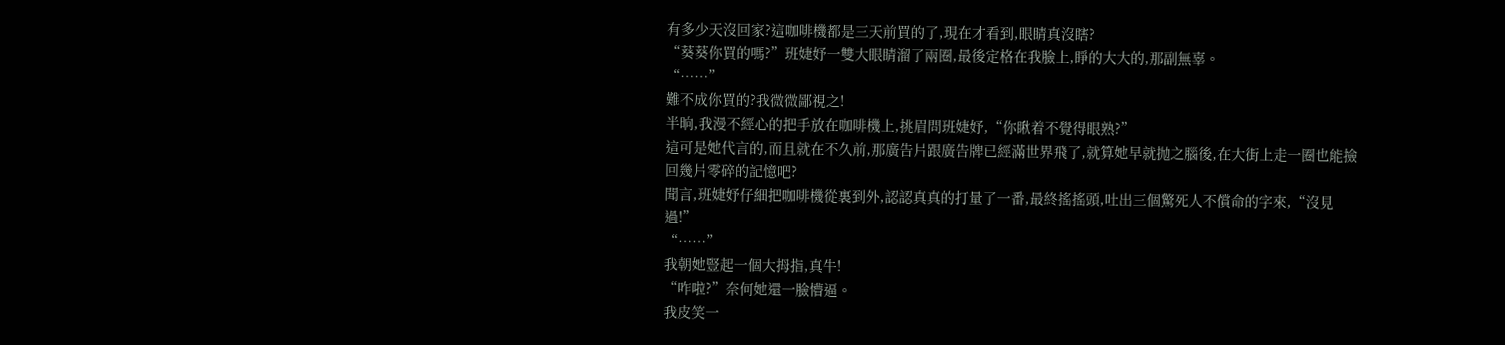有多少天沒回家?這咖啡機都是三天前買的了,現在才看到,眼睛真沒瞎?
“葵葵你買的嗎?”班婕妤一雙大眼睛溜了兩圈,最後定格在我臉上,睜的大大的,那副無辜。
“……”
難不成你買的?我微微鄙視之!
半晌,我漫不經心的把手放在咖啡機上,挑眉問班婕妤,“你瞅着不覺得眼熟?”
這可是她代言的,而且就在不久前,那廣告片跟廣告牌已經滿世界飛了,就算她早就抛之腦後,在大街上走一圈也能撿回幾片零碎的記憶吧?
聞言,班婕妤仔細把咖啡機從裏到外,認認真真的打量了一番,最終搖搖頭,吐出三個驚死人不償命的字來,“沒見過!”
“……”
我朝她豎起一個大拇指,真牛!
“咋啦?”奈何她還一臉懵逼。
我皮笑一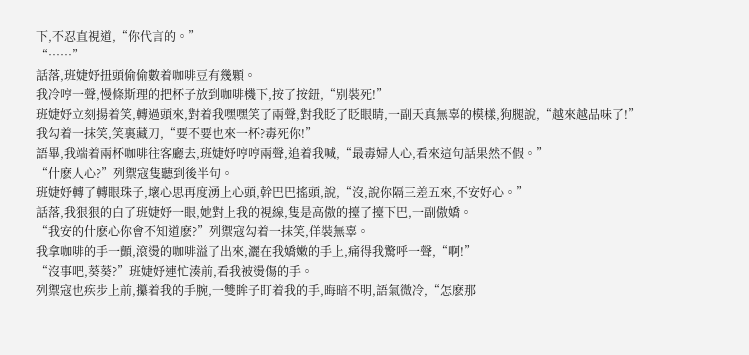下,不忍直視道,“你代言的。”
“……”
話落,班婕妤扭頭偷偷數着咖啡豆有幾顆。
我冷哼一聲,慢條斯理的把杯子放到咖啡機下,按了按鈕,“别裝死!”
班婕妤立刻揚着笑,轉過頭來,對着我嘿嘿笑了兩聲,對我眨了眨眼睛,一副天真無辜的模樣,狗腿說,“越來越品味了!”
我勾着一抹笑,笑裏藏刀,“要不要也來一杯?毒死你!”
語畢,我端着兩杯咖啡往客廳去,班婕妤哼哼兩聲,追着我喊,“最毒婦人心,看來這句話果然不假。”
“什麽人心?”列禦寇隻聽到後半句。
班婕妤轉了轉眼珠子,壞心思再度湧上心頭,幹巴巴搖頭,說,“沒,說你隔三差五來,不安好心。”
話落,我狠狠的白了班婕妤一眼,她對上我的視線,隻是高傲的擡了擡下巴,一副傲嬌。
“我安的什麽心你會不知道麽?”列禦寇勾着一抹笑,佯裝無辜。
我拿咖啡的手一顫,滾燙的咖啡溢了出來,灑在我嬌嫩的手上,痛得我驚呼一聲,“啊!”
“沒事吧,葵葵?”班婕妤連忙湊前,看我被燙傷的手。
列禦寇也疾步上前,攥着我的手腕,一雙眸子盯着我的手,晦暗不明,語氣微冷,“怎麽那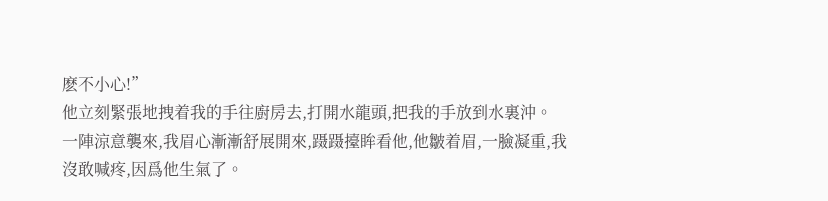麽不小心!”
他立刻緊張地拽着我的手往廚房去,打開水龍頭,把我的手放到水裏沖。
一陣涼意襲來,我眉心漸漸舒展開來,蹑蹑擡眸看他,他皺着眉,一臉凝重,我沒敢喊疼,因爲他生氣了。